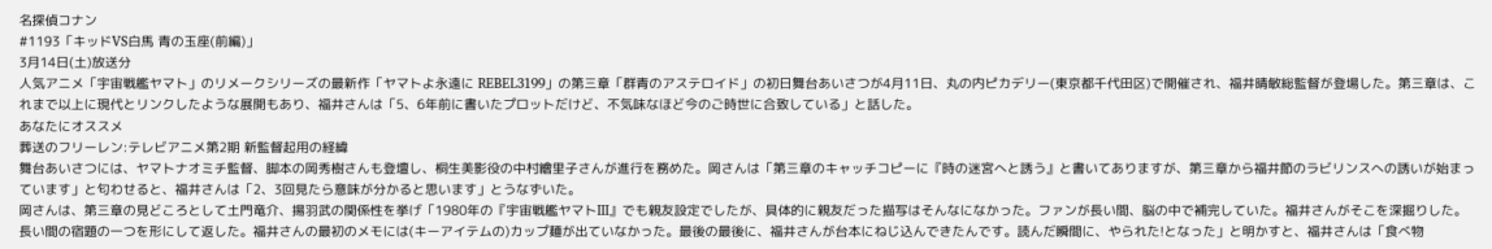名探偵コナン
#1193「キッドVS白馬 青の玉座(前編)」
3月14日(土)放送分
人気アニメ「宇宙戦艦ヤマト」のリメークシリーズの最新作「ヤマトよ永遠に REBEL3199」の第三章「群青のアステロイド」の初日舞台あいさつが4月11日、丸の内ピカデリー(東京都千代田区)で開催され、福井晴敏総監督が登場した。第三章は、これまで以上に現代とリンクしたような展開もあり、福井さんは「5、6年前に書いたプロットだけど、不気味なほど今のご時世に合致している」と話した。
あなたにオススメ
葬送のフリーレン:テレビアニメ第2期 新監督起用の経緯
舞台あいさつには、ヤマトナオミチ監督、脚本の岡秀樹さんも登壇し、桐生美影役の中村繪里子さんが進行を務めた。岡さんは「第三章のキャッチコピーに『時の迷宮へと誘う』と書いてありますが、第三章から福井節のラビリンスへの誘いが始まっています」と匂わせると、福井さんは「2、3回見たら意味が分かると思います」とうなずいた。
岡さんは、第三章の見どころとして土門竜介、揚羽武の関係性を挙げ「1980年の『宇宙戦艦ヤマトIII』でも親友設定でしたが、具体的に親友だった描写はそんなになかった。ファンが長い間、脳の中で補完していた。福井さんがそこを深掘りした。長い間の宿題の一つを形にして返した。福井さんの最初のメモには(キーアイテムの)カップ麺が出ていなかった。最後の最後に、福井さんが台本にねじ込んできたんです。読んだ瞬間に、やられた!となった」と明かすと、福井さんは「食べ物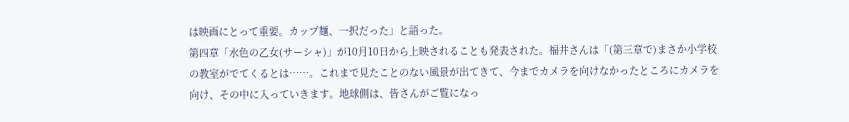は映画にとって重要。カップ麺、一択だった」と語った。
第四章「水色の乙女(サーシャ)」が10月10日から上映されることも発表された。福井さんは「(第三章で)まさか小学校の教室がでてくるとは……。これまで見たことのない風景が出てきて、今までカメラを向けなかったところにカメラを向け、その中に入っていきます。地球側は、皆さんがご覧になっ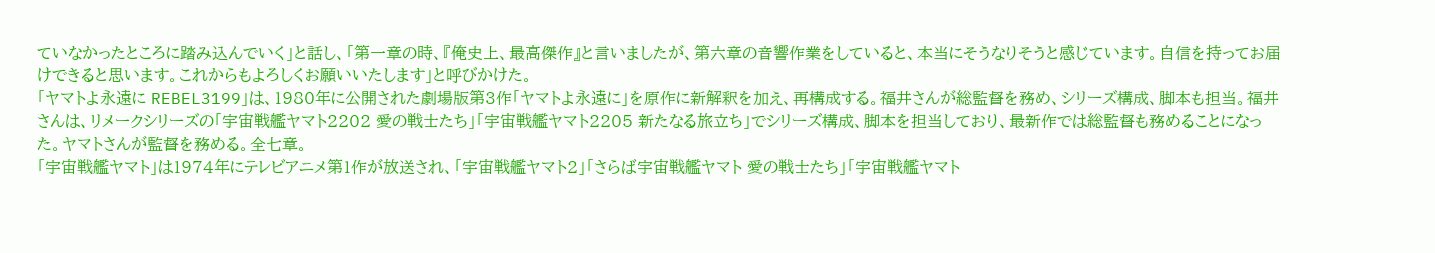ていなかったところに踏み込んでいく」と話し、「第一章の時、『俺史上、最高傑作』と言いましたが、第六章の音響作業をしていると、本当にそうなりそうと感じています。自信を持ってお届けできると思います。これからもよろしくお願いいたします」と呼びかけた。
「ヤマトよ永遠に REBEL3199」は、1980年に公開された劇場版第3作「ヤマトよ永遠に」を原作に新解釈を加え、再構成する。福井さんが総監督を務め、シリーズ構成、脚本も担当。福井さんは、リメークシリーズの「宇宙戦艦ヤマト2202 愛の戦士たち」「宇宙戦艦ヤマト2205 新たなる旅立ち」でシリーズ構成、脚本を担当しており、最新作では総監督も務めることになった。ヤマトさんが監督を務める。全七章。
「宇宙戦艦ヤマト」は1974年にテレビアニメ第1作が放送され、「宇宙戦艦ヤマト2」「さらば宇宙戦艦ヤマト 愛の戦士たち」「宇宙戦艦ヤマト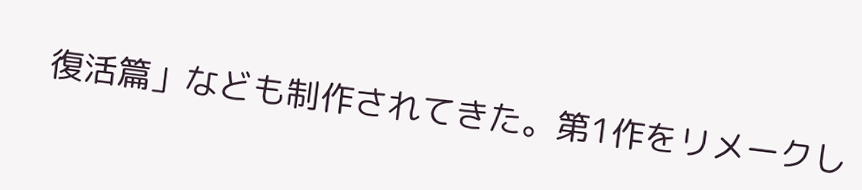復活篇」なども制作されてきた。第1作をリメークし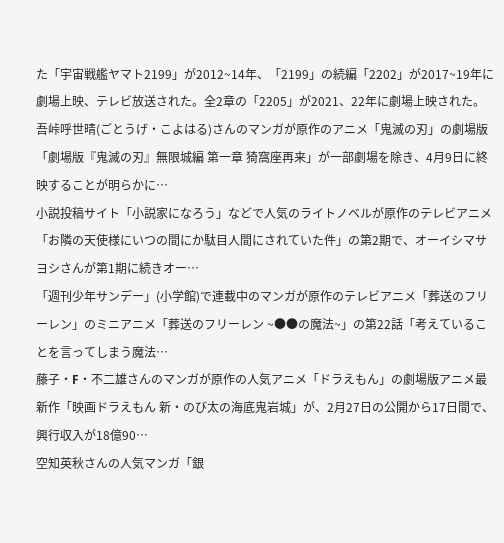た「宇宙戦艦ヤマト2199」が2012~14年、「2199」の続編「2202」が2017~19年に劇場上映、テレビ放送された。全2章の「2205」が2021、22年に劇場上映された。
吾峠呼世晴(ごとうげ・こよはる)さんのマンガが原作のアニメ「鬼滅の刃」の劇場版「劇場版『鬼滅の刃』無限城編 第一章 猗窩座再来」が一部劇場を除き、4月9日に終映することが明らかに…
小説投稿サイト「小説家になろう」などで人気のライトノベルが原作のテレビアニメ「お隣の天使様にいつの間にか駄目人間にされていた件」の第2期で、オーイシマサヨシさんが第1期に続きオー…
「週刊少年サンデー」(小学館)で連載中のマンガが原作のテレビアニメ「葬送のフリーレン」のミニアニメ「葬送のフリーレン ~●●の魔法~」の第22話「考えていることを言ってしまう魔法…
藤子・F・不二雄さんのマンガが原作の人気アニメ「ドラえもん」の劇場版アニメ最新作「映画ドラえもん 新・のび太の海底鬼岩城」が、2月27日の公開から17日間で、興行収入が18億90…
空知英秋さんの人気マンガ「銀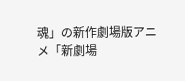魂」の新作劇場版アニメ「新劇場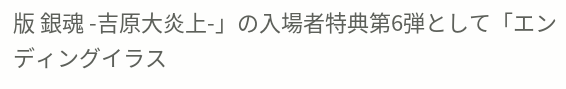版 銀魂 -吉原大炎上-」の入場者特典第6弾として「エンディングイラス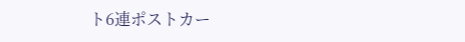ト6連ポストカー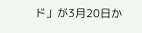ド」が3月20日か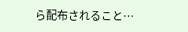ら配布されること…